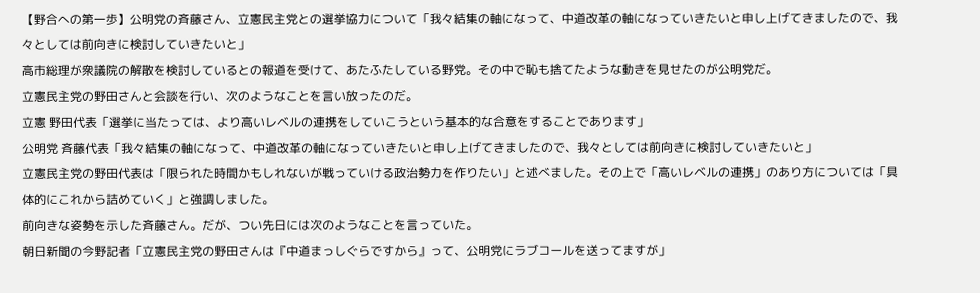【野合への第一歩】公明党の斉藤さん、立憲民主党との選挙協力について「我々結集の軸になって、中道改革の軸になっていきたいと申し上げてきましたので、我々としては前向きに検討していきたいと」
高市総理が衆議院の解散を検討しているとの報道を受けて、あたふたしている野党。その中で恥も捨てたような動きを見せたのが公明党だ。
立憲民主党の野田さんと会談を行い、次のようなことを言い放ったのだ。
立憲 野田代表「選挙に当たっては、より高いレベルの連携をしていこうという基本的な合意をすることであります」
公明党 斉藤代表「我々結集の軸になって、中道改革の軸になっていきたいと申し上げてきましたので、我々としては前向きに検討していきたいと」
立憲民主党の野田代表は「限られた時間かもしれないが戦っていける政治勢力を作りたい」と述べました。その上で「高いレベルの連携」のあり方については「具体的にこれから詰めていく」と強調しました。
前向きな姿勢を示した斉藤さん。だが、つい先日には次のようなことを言っていた。
朝日新聞の今野記者「立憲民主党の野田さんは『中道まっしぐらですから』って、公明党にラブコールを送ってますが」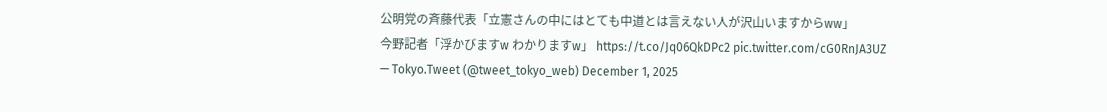公明党の斉藤代表「立憲さんの中にはとても中道とは言えない人が沢山いますからww」
今野記者「浮かびますw わかりますw」 https://t.co/Jq06QkDPc2 pic.twitter.com/cG0RnJA3UZ
— Tokyo.Tweet (@tweet_tokyo_web) December 1, 2025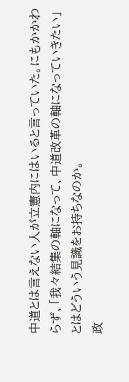中道とは言えない人が立憲内にはいると言っていた。にもかかわらず、「我々結集の軸になって、中道改革の軸になっていきたい」とはどういう見識をお持ちなのか。
政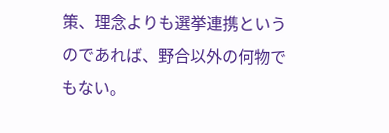策、理念よりも選挙連携というのであれば、野合以外の何物でもない。